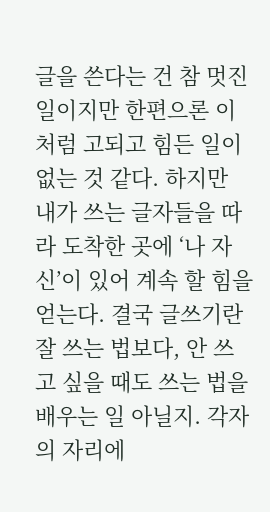글을 쓴다는 건 참 멋진 일이지만 한편으론 이처럼 고되고 힘든 일이 없는 것 같다. 하지만 내가 쓰는 글자들을 따라 도착한 곳에 ‘나 자신’이 있어 계속 할 힘을 얻는다. 결국 글쓰기란 잘 쓰는 법보다, 안 쓰고 싶을 때도 쓰는 법을 배우는 일 아닐지. 각자의 자리에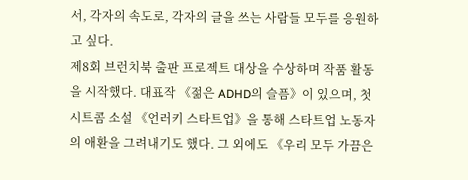서, 각자의 속도로, 각자의 글을 쓰는 사람들 모두를 응원하고 싶다.
제8회 브런치북 출판 프로젝트 대상을 수상하며 작품 활동을 시작했다. 대표작 《젊은 ADHD의 슬픔》이 있으며, 첫 시트콤 소설 《언러키 스타트업》을 통해 스타트업 노동자의 애환을 그려내기도 했다. 그 외에도 《우리 모두 가끔은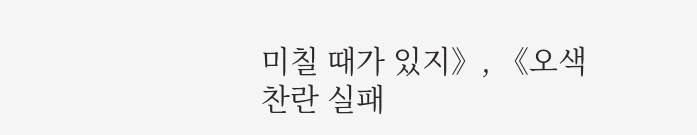미칠 때가 있지》, 《오색찬란 실패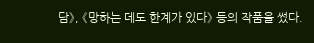담》, 《망하는 데도 한계가 있다》 등의 작품을 썼다.